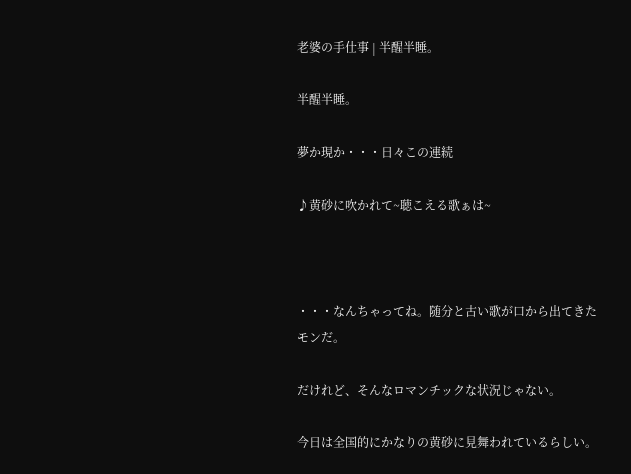老婆の手仕事 | 半醒半睡。

半醒半睡。

夢か現か・・・日々この連続

♪黄砂に吹かれて~聴こえる歌ぁは~



・・・なんちゃってね。随分と古い歌が口から出てきたモンだ。

だけれど、そんなロマンチックな状況じゃない。

今日は全国的にかなりの黄砂に見舞われているらしい。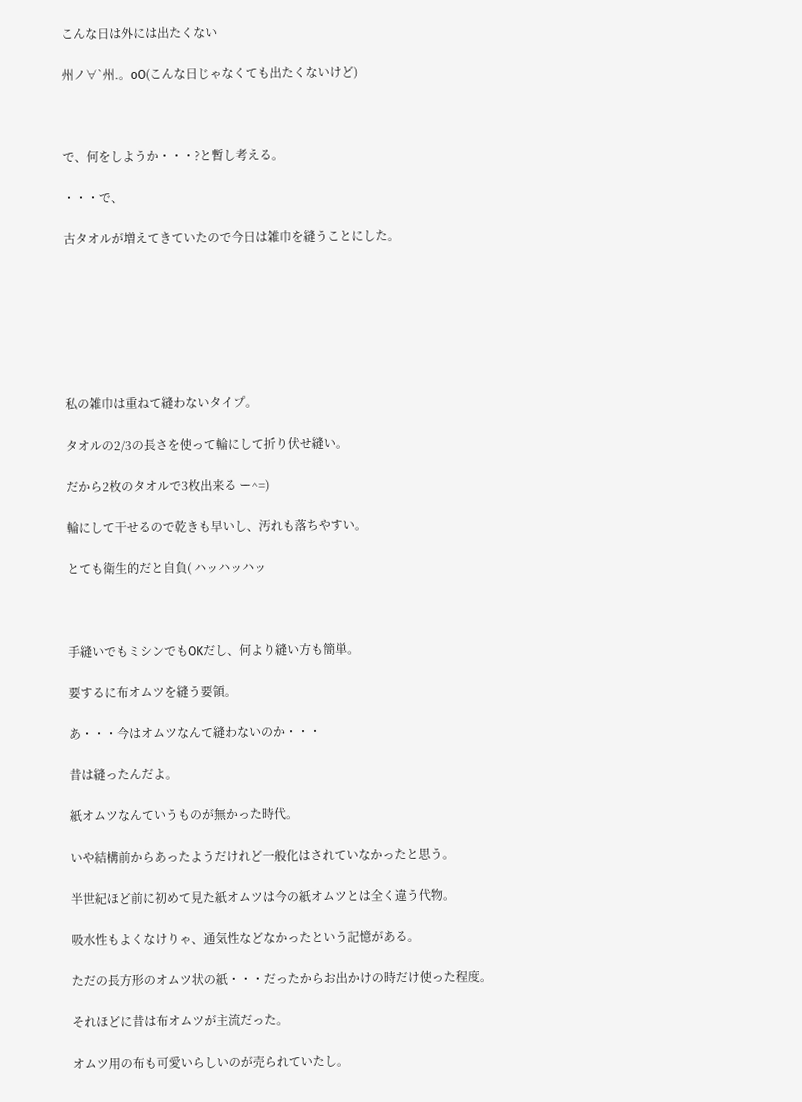こんな日は外には出たくない

州ノ∀`州.。oO(こんな日じゃなくても出たくないけど)



で、何をしようか・・・?と暫し考える。

・・・で、

古タオルが増えてきていたので今日は雑巾を縫うことにした。







私の雑巾は重ねて縫わないタイプ。

タオルの2/3の長さを使って輪にして折り伏せ縫い。

だから2枚のタオルで3枚出来る ー^=)

輪にして干せるので乾きも早いし、汚れも落ちやすい。

とても衛生的だと自負( ハッハッハッ



手縫いでもミシンでもOKだし、何より縫い方も簡単。

要するに布オムツを縫う要領。

あ・・・今はオムツなんて縫わないのか・・・

昔は縫ったんだよ。

紙オムツなんていうものが無かった時代。

いや結構前からあったようだけれど一般化はされていなかったと思う。

半世紀ほど前に初めて見た紙オムツは今の紙オムツとは全く違う代物。

吸水性もよくなけりゃ、通気性などなかったという記憶がある。

ただの長方形のオムツ状の紙・・・だったからお出かけの時だけ使った程度。

それほどに昔は布オムツが主流だった。

オムツ用の布も可愛いらしいのが売られていたし。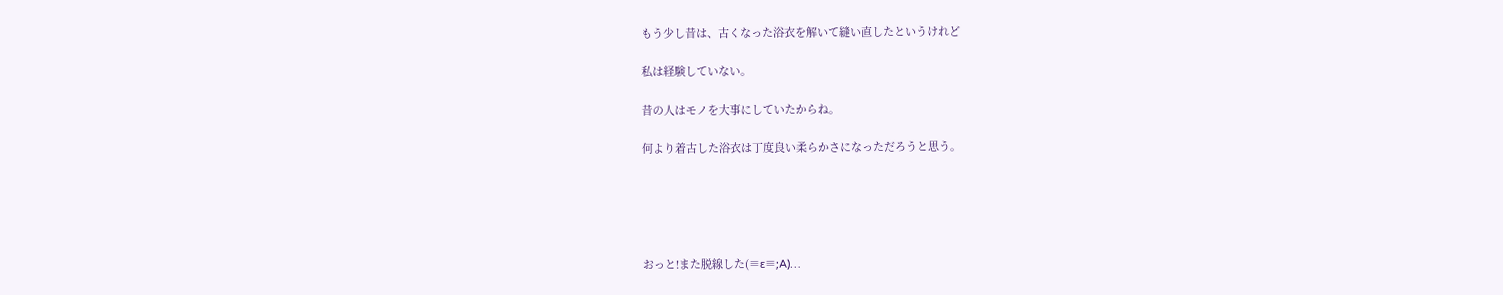もう少し昔は、古くなった浴衣を解いて縫い直したというけれど

私は経験していない。

昔の人はモノを大事にしていたからね。

何より着古した浴衣は丁度良い柔らかさになっただろうと思う。





おっと!また脱線した(≡ε≡;A)…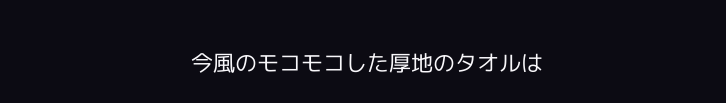今風のモコモコした厚地のタオルは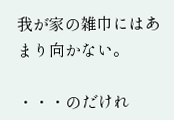我が家の雑巾にはあまり向かない。

・・・のだけれ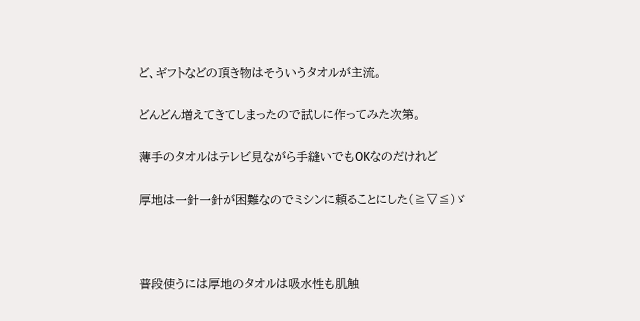ど、ギフトなどの頂き物はそういうタオルが主流。

どんどん増えてきてしまったので試しに作ってみた次第。

薄手のタオルはテレビ見ながら手縫いでもOKなのだけれど

厚地は一針一針が困難なのでミシンに頼ることにした(≧▽≦)ゞ



普段使うには厚地のタオルは吸水性も肌触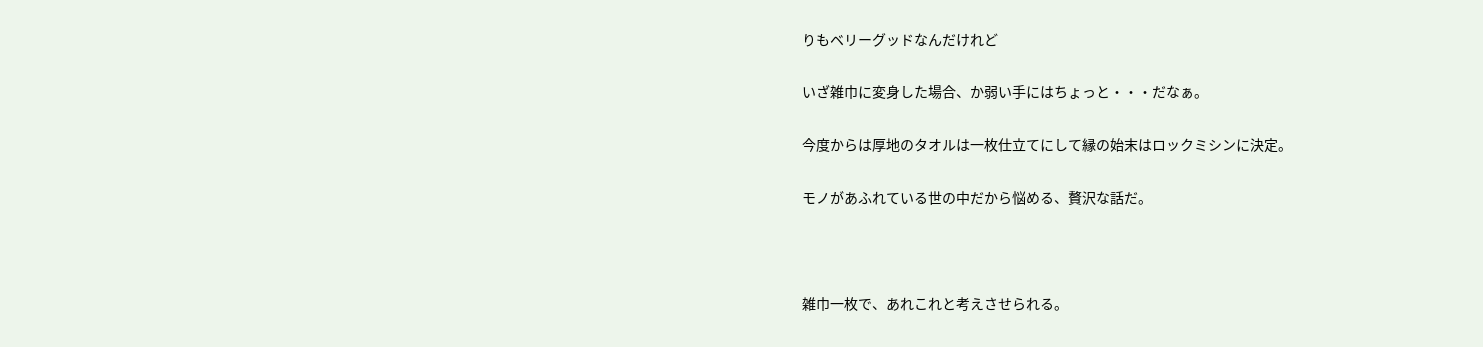りもベリーグッドなんだけれど

いざ雑巾に変身した場合、か弱い手にはちょっと・・・だなぁ。

今度からは厚地のタオルは一枚仕立てにして縁の始末はロックミシンに決定。

モノがあふれている世の中だから悩める、贅沢な話だ。



雑巾一枚で、あれこれと考えさせられる。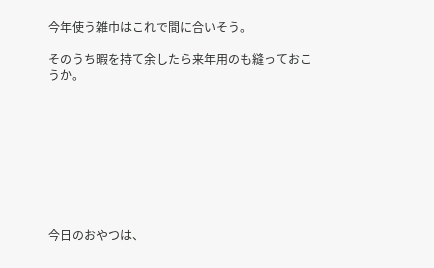今年使う雑巾はこれで間に合いそう。

そのうち暇を持て余したら来年用のも縫っておこうか。









今日のおやつは、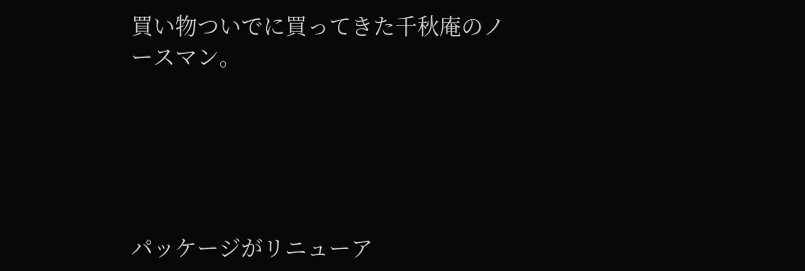買い物ついでに買ってきた千秋庵のノースマン。





パッケージがリニューア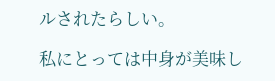ルされたらしい。

私にとっては中身が美味し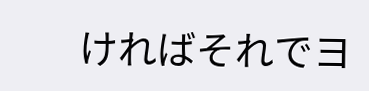ければそれでヨ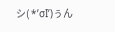シ( *’σI’)ぅん